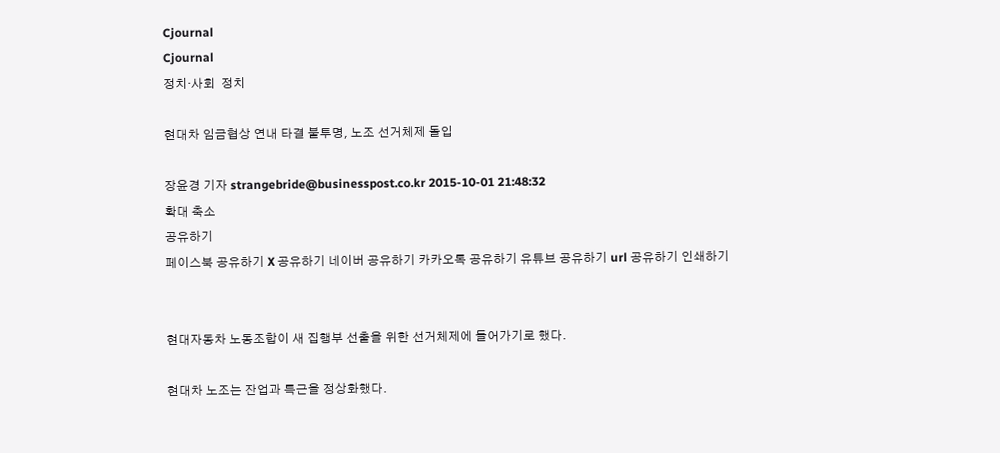Cjournal
Cjournal
정치·사회  정치

현대차 임금협상 연내 타결 불투명, 노조 선거체제 돌입

장윤경 기자 strangebride@businesspost.co.kr 2015-10-01 21:48:32
확대 축소
공유하기
페이스북 공유하기 X 공유하기 네이버 공유하기 카카오톡 공유하기 유튜브 공유하기 url 공유하기 인쇄하기


현대자동차 노동조합이 새 집행부 선출을 위한 선거체제에 들어가기로 했다.

현대차 노조는 잔업과 특근을 정상화했다.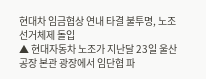현대차 임금협상 연내 타결 불투명, 노조 선거체제 돌입
▲ 현대자동차 노조가 지난달 23일 울산공장 본관 광장에서 임단협 파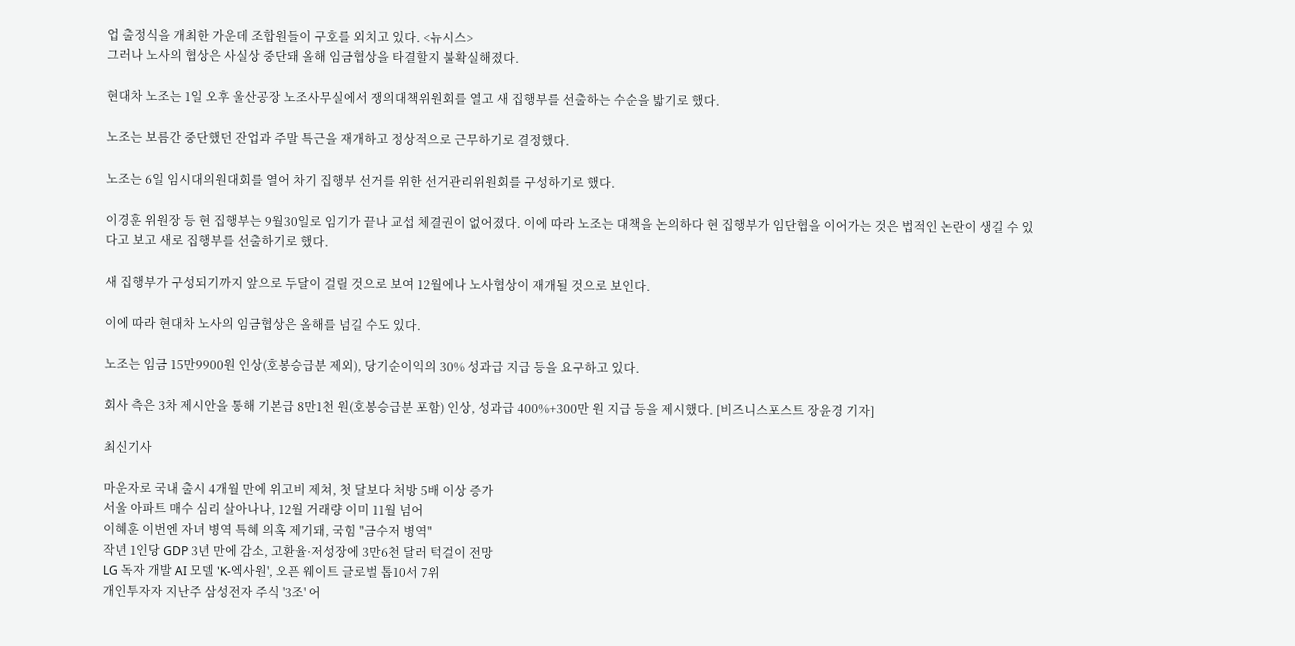업 출정식을 개최한 가운데 조합원들이 구호를 외치고 있다. <뉴시스>
그러나 노사의 협상은 사실상 중단돼 올해 임금협상을 타결할지 불확실해졌다.

현대차 노조는 1일 오후 울산공장 노조사무실에서 쟁의대책위원회를 열고 새 집행부를 선출하는 수순을 밟기로 했다.

노조는 보름간 중단했던 잔업과 주말 특근을 재개하고 정상적으로 근무하기로 결정했다.

노조는 6일 임시대의원대회를 열어 차기 집행부 선거를 위한 선거관리위원회를 구성하기로 했다.

이경훈 위원장 등 현 집행부는 9월30일로 임기가 끝나 교섭 체결권이 없어졌다. 이에 따라 노조는 대책을 논의하다 현 집행부가 임단협을 이어가는 것은 법적인 논란이 생길 수 있다고 보고 새로 집행부를 선출하기로 했다.

새 집행부가 구성되기까지 앞으로 두달이 걸릴 것으로 보여 12월에나 노사협상이 재개될 것으로 보인다.

이에 따라 현대차 노사의 임금협상은 올해를 넘길 수도 있다.

노조는 임금 15만9900원 인상(호봉승급분 제외), 당기순이익의 30% 성과급 지급 등을 요구하고 있다.

회사 측은 3차 제시안을 통해 기본급 8만1천 원(호봉승급분 포함) 인상, 성과급 400%+300만 원 지급 등을 제시했다. [비즈니스포스트 장윤경 기자]

최신기사

마운자로 국내 출시 4개월 만에 위고비 제쳐, 첫 달보다 처방 5배 이상 증가
서울 아파트 매수 심리 살아나나, 12월 거래량 이미 11월 넘어
이혜훈 이번엔 자녀 병역 특혜 의혹 제기돼, 국힘 "금수저 병역"
작년 1인당 GDP 3년 만에 감소, 고환율·저성장에 3만6천 달러 턱걸이 전망
LG 독자 개발 AI 모델 'K-엑사원', 오픈 웨이트 글로벌 톱10서 7위
개인투자자 지난주 삼성전자 주식 '3조' 어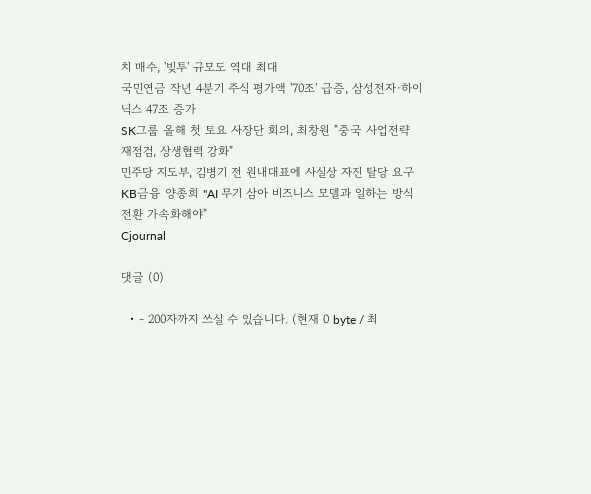치 매수, '빚투' 규모도 역대 최대
국민연금 작년 4분기 주식 평가액 '70조' 급증, 삼성전자·하이닉스 47조 증가
SK그룹 올해 첫 토요 사장단 회의, 최창원 "중국 사업전략 재점검, 상생협력 강화"
민주당 지도부, 김병기 전 원내대표에 사실상 자진 탈당 요구
KB금융 양종희 "AI 무기 삼아 비즈니스 모델과 일하는 방식 전환 가속화해야"
Cjournal

댓글 (0)

  • - 200자까지 쓰실 수 있습니다. (현재 0 byte / 최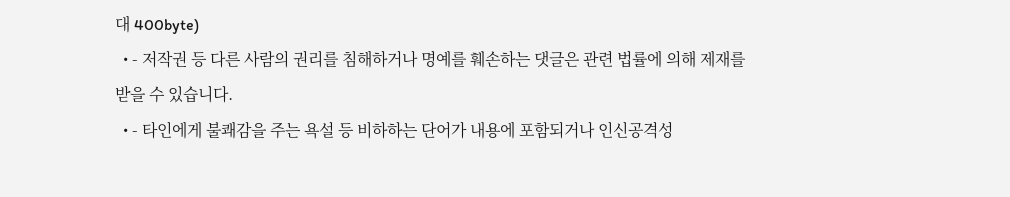대 400byte)
  • - 저작권 등 다른 사람의 권리를 침해하거나 명예를 훼손하는 댓글은 관련 법률에 의해 제재를 받을 수 있습니다.
  • - 타인에게 불쾌감을 주는 욕설 등 비하하는 단어가 내용에 포함되거나 인신공격성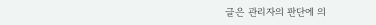글은 관리자의 판단에 의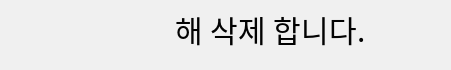해 삭제 합니다.